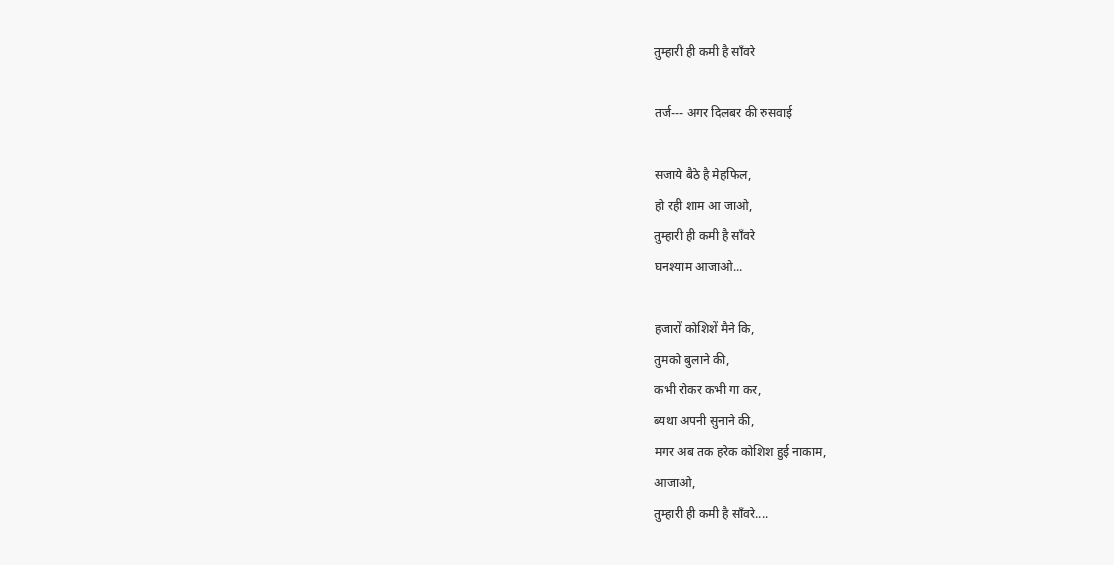तुम्हारी ही कमी है साँवरे

तर्ज--- अगर दिलबर की रुसवाई

सजाये बैठे है मेहफिल,
हो रही शाम आ जाओ,
तुम्हारी ही कमी है साँवरे
घनश्याम आजाओ...

हजारों कोशिशें मैने कि,
तुमको बुलाने की,
कभी रोकर कभी गा कर,
ब्यथा अपनी सुनाने की,
मगर अब तक हरेक कोशिश हुई नाकाम,
आजाओ,
तुम्हारी ही कमी है साँवरे....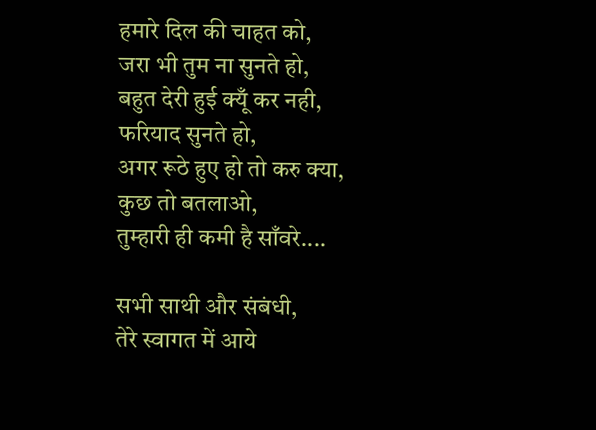हमारे दिल की चाहत को,
जरा भी तुम ना सुनते हो,
बहुत देरी हुई क्यूँ कर नही,
फरियाद सुनते हो,
अगर रूठे हुए हो तो करु क्या,
कुछ तो बतलाओ,
तुम्हारी ही कमी है साँवरे....

सभी साथी और संबंधी,
तेरे स्वागत में आये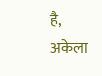है,
अकेला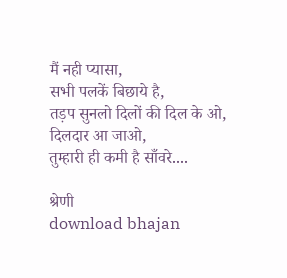मैं नही प्यासा,
सभी पलकें बिछाये है,
तड़प सुनलो दिलों की दिल के ओ,
दिलदार आ जाओ,
तुम्हारी ही कमी है साँवरे....

श्रेणी
download bhajan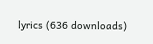lyrics (636 downloads)